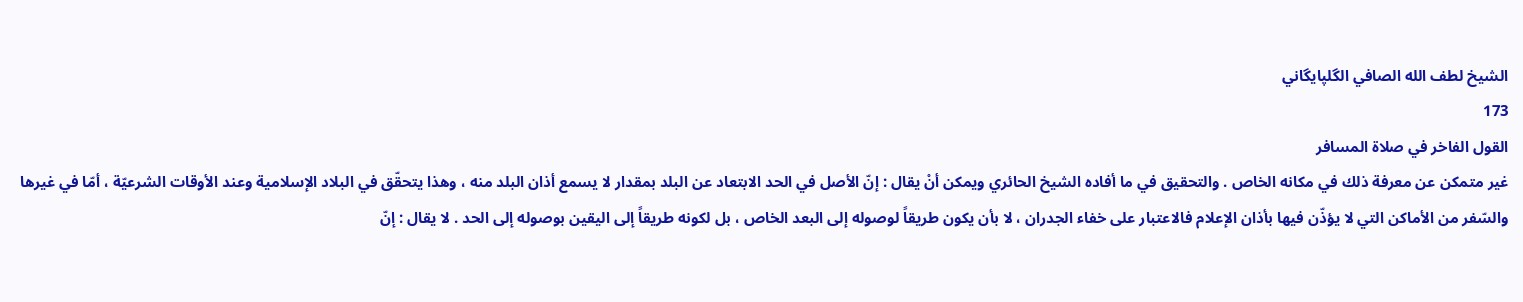الشيخ لطف الله الصافي الگلپايگاني
173
القول الفاخر في صلاة المسافر
غير متمكن عن معرفة ذلك في مكانه الخاص . والتحقيق في ما أفاده الشيخ الحائري ويمكن أنْ يقال : إنّ الأصل في الحد الابتعاد عن البلد بمقدار لا يسمع أذان البلد منه ، وهذا يتحقّق في البلاد الإسلامية وعند الأوقات الشرعيّة ، أمّا في غيرها والسّفر من الأماكن التي لا يؤذّن فيها بأذان الإعلام فالاعتبار على خفاء الجدران ، لا بأن يكون طريقاً لوصوله إلى البعد الخاص ، بل لكونه طريقاً إلى اليقين بوصوله إلى الحد . لا يقال : إنّ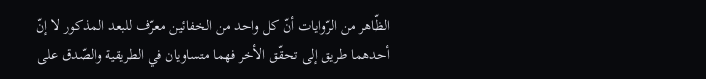الظّاهر من الرّوايات أنّ كل واحد من الخفائين معرّف للبعد المذكور لا إنّ أحدهما طريق إلى تحقّق الأخر فهما متساويان في الطريقية والصّدق على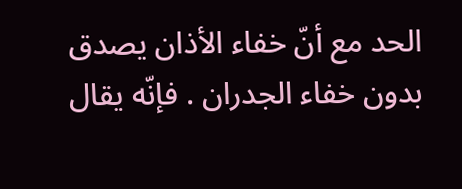الحد مع أنّ خفاء الأذان يصدق بدون خفاء الجدران . فإنّه يقال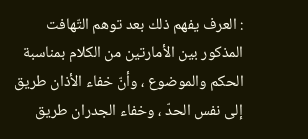: العرف يفهم ذلك بعد توهم التّهافت المذكور بين الأمارتين من الكلام بمناسبة الحكم والموضوع ، وأنّ خفاء الأذان طريق إلى نفس الحدّ ، وخفاء الجدران طريق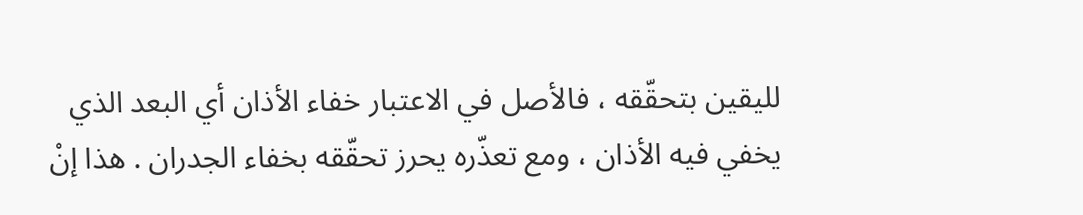لليقين بتحقّقه ، فالأصل في الاعتبار خفاء الأذان أي البعد الذي يخفي فيه الأذان ، ومع تعذّره يحرز تحقّقه بخفاء الجدران . هذا إنْ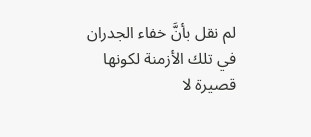لم نقل بأنَّ خفاء الجدران في تلك الأزمنة لكونها قصيرة لا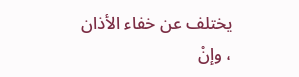يختلف عن خفاء الأذان ، وإنْ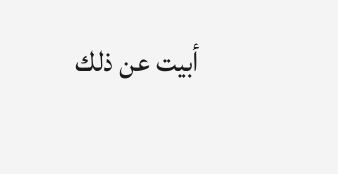أبيت عن ذلك